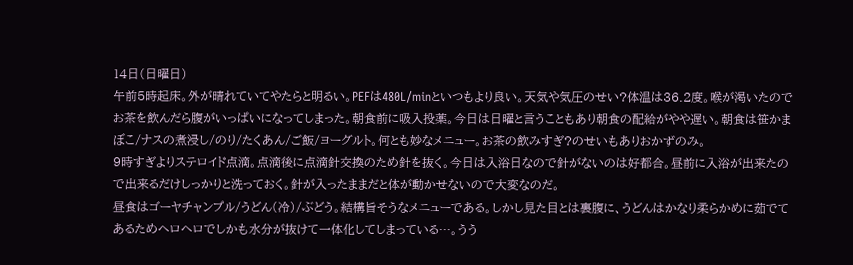14日(日曜日)
午前5時起床。外が晴れていてやたらと明るい。PEFは480L/minといつもより良い。天気や気圧のせい?体温は36.2度。喉が渇いたのでお茶を飲んだら腹がいっぱいになってしまった。朝食前に吸入投薬。今日は日曜と言うこともあり朝食の配給がやや遅い。朝食は笹かまぼこ/ナスの煮浸し/のり/たくあん/ご飯/ヨーグルト。何とも妙なメニュー。お茶の飲みすぎ?のせいもありおかずのみ。
9時すぎよりステロイド点滴。点滴後に点滴針交換のため針を抜く。今日は入浴日なので針がないのは好都合。昼前に入浴が出来たので出来るだけしっかりと洗っておく。針が入ったままだと体が動かせないので大変なのだ。
昼食はゴーヤチャンプル/うどん(冷)/ぶどう。結構旨そうなメニューである。しかし見た目とは裏腹に、うどんはかなり柔らかめに茹でてあるためヘロヘロでしかも水分が抜けて一体化してしまっている…。うう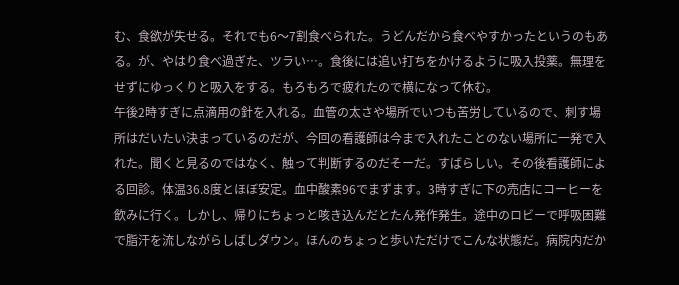む、食欲が失せる。それでも6〜7割食べられた。うどんだから食べやすかったというのもある。が、やはり食べ過ぎた、ツラい…。食後には追い打ちをかけるように吸入投薬。無理をせずにゆっくりと吸入をする。もろもろで疲れたので横になって休む。
午後2時すぎに点滴用の針を入れる。血管の太さや場所でいつも苦労しているので、刺す場所はだいたい決まっているのだが、今回の看護師は今まで入れたことのない場所に一発で入れた。聞くと見るのではなく、触って判断するのだそーだ。すばらしい。その後看護師による回診。体温36.8度とほぼ安定。血中酸素96でまずます。3時すぎに下の売店にコーヒーを飲みに行く。しかし、帰りにちょっと咳き込んだとたん発作発生。途中のロビーで呼吸困難で脂汗を流しながらしばしダウン。ほんのちょっと歩いただけでこんな状態だ。病院内だか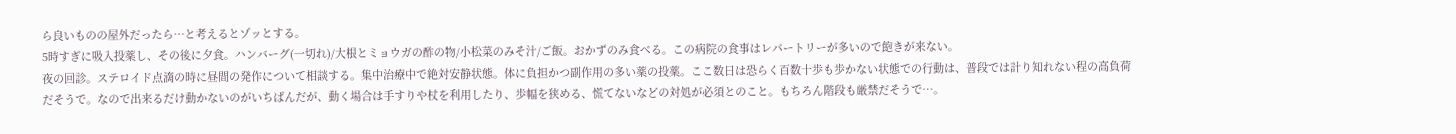ら良いものの屋外だったら…と考えるとゾッとする。
5時すぎに吸入投薬し、その後に夕食。ハンバーグ(一切れ)/大根とミョウガの酢の物/小松菜のみそ汁/ご飯。おかずのみ食べる。この病院の食事はレパートリーが多いので飽きが来ない。
夜の回診。ステロイド点滴の時に昼間の発作について相談する。集中治療中で絶対安静状態。体に負担かつ副作用の多い薬の投薬。ここ数日は恐らく百数十歩も歩かない状態での行動は、普段では計り知れない程の高負荷だそうで。なので出来るだけ動かないのがいちばんだが、動く場合は手すりや杖を利用したり、歩幅を狭める、慌てないなどの対処が必須とのこと。もちろん階段も厳禁だそうで…。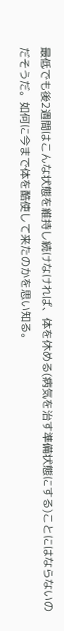最低でも後2週間はこんな状態を維持し続けなければ、体を休める(病気を治す準備状態にする)ことにはならないのだそうだ。如何に今まで体を酷使して来たのかを思い知る。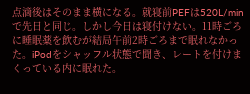点滴後はそのまま横になる。就寝前PEFは520L/minで先日と同じ。しかし今日は寝付けない。11時ごろに睡眠薬を飲むが結局午前2時ごろまで眠れなかった。iPodをシャッフル状態で聞き、レートを付けまくっている内に眠れた。